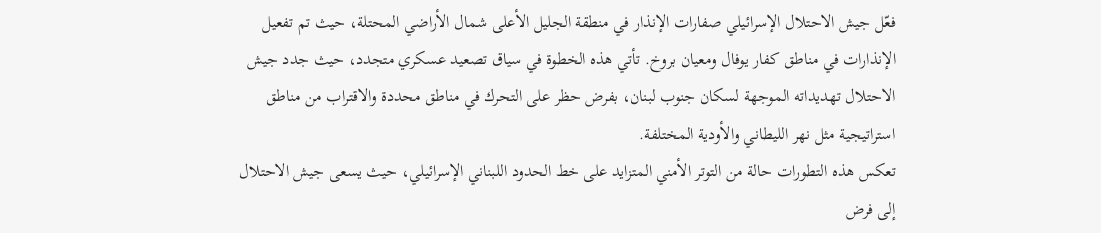فعّل جيش الاحتلال الإسرائيلي صفارات الإنذار في منطقة الجليل الأعلى شمال الأراضي المحتلة، حيث تم تفعيل الإنذارات في مناطق كفار يوفال ومعيان بروخ. تأتي هذه الخطوة في سياق تصعيد عسكري متجدد، حيث جدد جيش الاحتلال تهديداته الموجهة لسكان جنوب لبنان، بفرض حظر على التحرك في مناطق محددة والاقتراب من مناطق استراتيجية مثل نهر الليطاني والأودية المختلفة.
تعكس هذه التطورات حالة من التوتر الأمني المتزايد على خط الحدود اللبناني الإسرائيلي، حيث يسعى جيش الاحتلال إلى فرض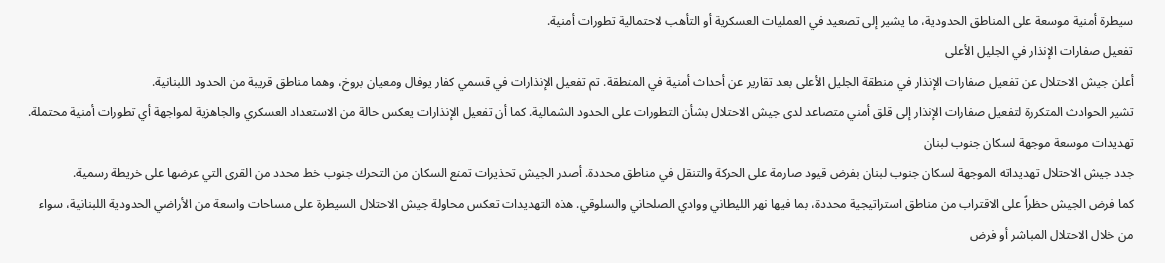سيطرة أمنية موسعة على المناطق الحدودية، ما يشير إلى تصعيد في العمليات العسكرية أو التأهب لاحتمالية تطورات أمنية.
تفعيل صفارات الإنذار في الجليل الأعلى
أعلن جيش الاحتلال عن تفعيل صفارات الإنذار في منطقة الجليل الأعلى بعد تقارير عن أحداث أمنية في المنطقة. تم تفعيل الإنذارات في قسمي كفار يوفال ومعيان بروخ، وهما مناطق قريبة من الحدود اللبنانية.
تشير الحوادث المتكررة لتفعيل صفارات الإنذار إلى قلق أمني متصاعد لدى جيش الاحتلال بشأن التطورات على الحدود الشمالية. كما أن تفعيل الإنذارات يعكس حالة من الاستعداد العسكري والجاهزية لمواجهة أي تطورات أمنية محتملة.
تهديدات موسعة موجهة لسكان جنوب لبنان
جدد جيش الاحتلال تهديداته الموجهة لسكان جنوب لبنان بفرض قيود صارمة على الحركة والتنقل في مناطق محددة. أصدر الجيش تحذيرات تمنع السكان من التحرك جنوب خط محدد من القرى التي عرضها على خريطة رسمية.
كما فرض الجيش حظراً على الاقتراب من مناطق استراتيجية محددة، بما فيها نهر الليطاني ووادي الصلحاني والسلوقي. هذه التهديدات تعكس محاولة جيش الاحتلال السيطرة على مساحات واسعة من الأراضي الحدودية اللبنانية، سواء من خلال الاحتلال المباشر أو فرض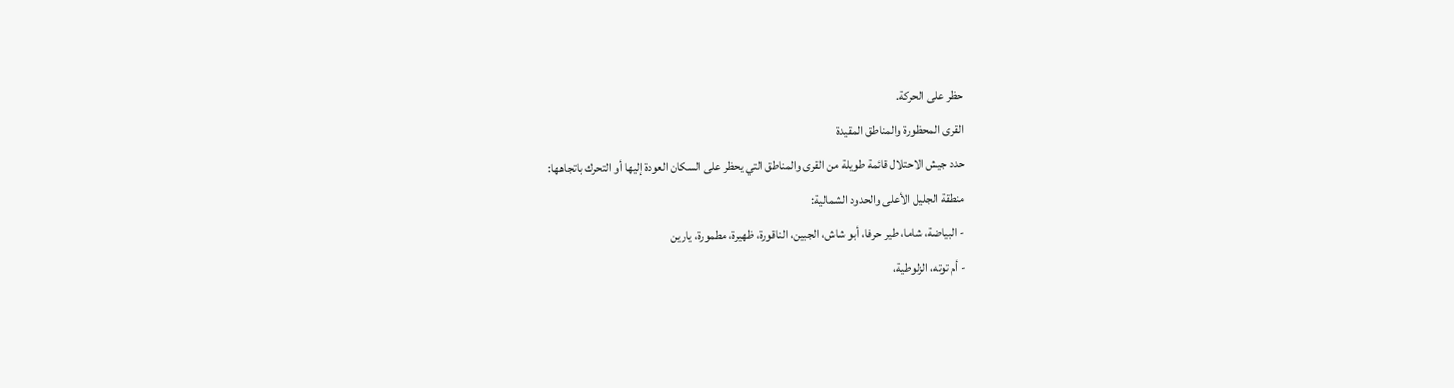حظر على الحركة.
القرى المحظورة والمناطق المقيدة
حدد جيش الاحتلال قائمة طويلة من القرى والمناطق التي يحظر على السكان العودة إليها أو التحرك باتجاهها:
منطقة الجليل الأعلى والحدود الشمالية:
- البياضة، شاما، طير حرفا، أبو شاش، الجبين، الناقورة، ظهيرة، مطمورة، يارين
- أم توته، الزلوطية،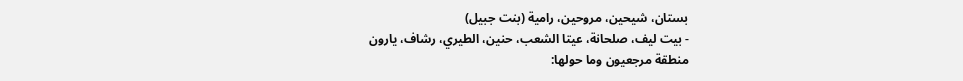بستان، شيحين، مروحين، رامية (بنت جبيل)
- بيت ليف، صلحانة، عيتا الشعب، حنين، الطيري، رشاف، يارون
منطقة مرجعيون وما حولها: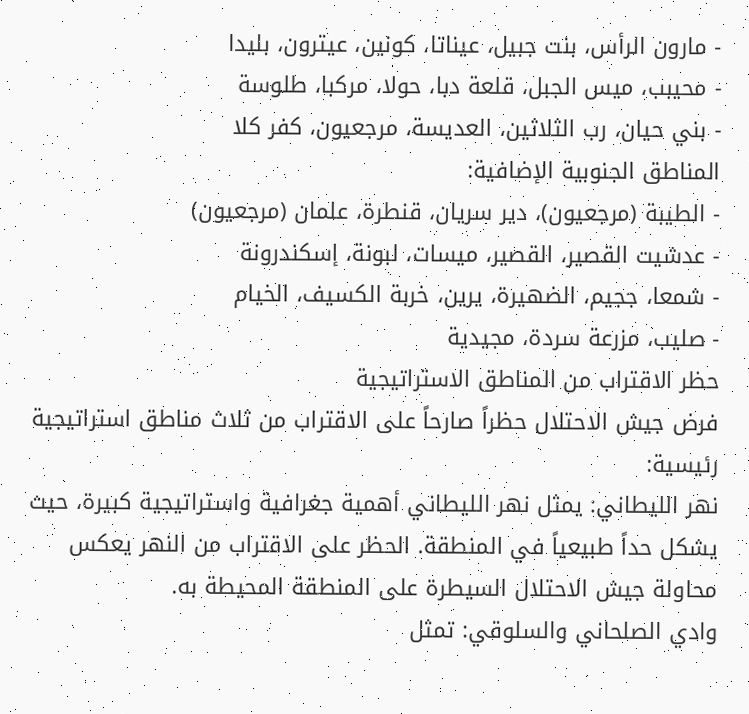- مارون الرأس، بنت جبيل، عيناتا، كونين، عيترون، بليدا
- محيبب، ميس الجبل، قلعة دبا، حولا، مركبا، طلوسة
- بني حيان، رب الثلاثين، العديسة، مرجعيون، كفر كلا
المناطق الجنوبية الإضافية:
- الطيبة (مرجعيون)، دير سريان، قنطرة، علمان (مرجعيون)
- عدشيت القصير، القصير، ميسات، لبونة، إسكندرونة
- شمعا، ججيم، الضهيرة، يرين، خربة الكسيف، الخيام
- صليب، مزرعة سردة، مجيدية
حظر الاقتراب من المناطق الاستراتيجية
فرض جيش الاحتلال حظراً صارحاً على الاقتراب من ثلاث مناطق استراتيجية رئيسية:
نهر الليطاني: يمثل نهر الليطاني أهمية جغرافية واستراتيجية كبيرة، حيث يشكل حداً طبيعياً في المنطقة. الحظر على الاقتراب من النهر يعكس محاولة جيش الاحتلال السيطرة على المنطقة المحيطة به.
وادي الصلحاني والسلوقي: تمثل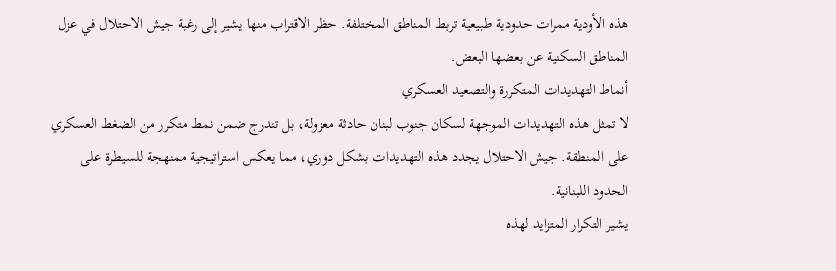هذه الأودية ممرات حدودية طبيعية تربط المناطق المختلفة. حظر الاقتراب منها يشير إلى رغبة جيش الاحتلال في عزل المناطق السكنية عن بعضها البعض.
أنماط التهديدات المتكررة والتصعيد العسكري
لا تمثل هذه التهديدات الموجهة لسكان جنوب لبنان حادثة معزولة، بل تندرج ضمن نمط متكرر من الضغط العسكري على المنطقة. جيش الاحتلال يجدد هذه التهديدات بشكل دوري، مما يعكس استراتيجية ممنهجة للسيطرة على الحدود اللبنانية.
يشير التكرار المتزايد لهذه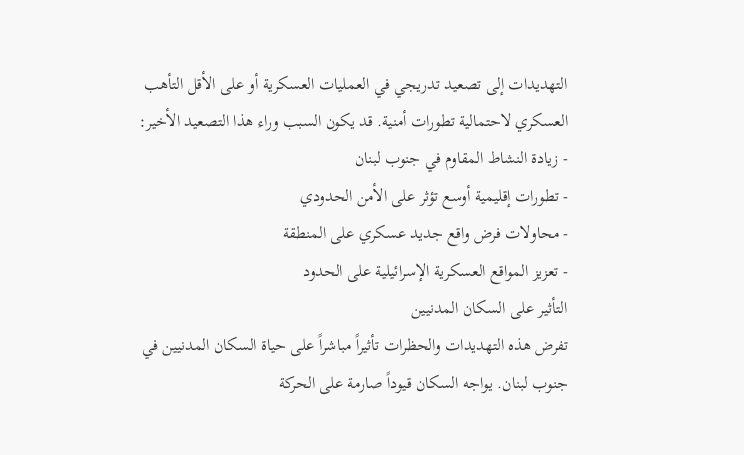التهديدات إلى تصعيد تدريجي في العمليات العسكرية أو على الأقل التأهب العسكري لاحتمالية تطورات أمنية. قد يكون السبب وراء هذا التصعيد الأخير:
- زيادة النشاط المقاوم في جنوب لبنان
- تطورات إقليمية أوسع تؤثر على الأمن الحدودي
- محاولات فرض واقع جديد عسكري على المنطقة
- تعزيز المواقع العسكرية الإسرائيلية على الحدود
التأثير على السكان المدنيين
تفرض هذه التهديدات والحظرات تأثيراً مباشراً على حياة السكان المدنيين في جنوب لبنان. يواجه السكان قيوداً صارمة على الحركة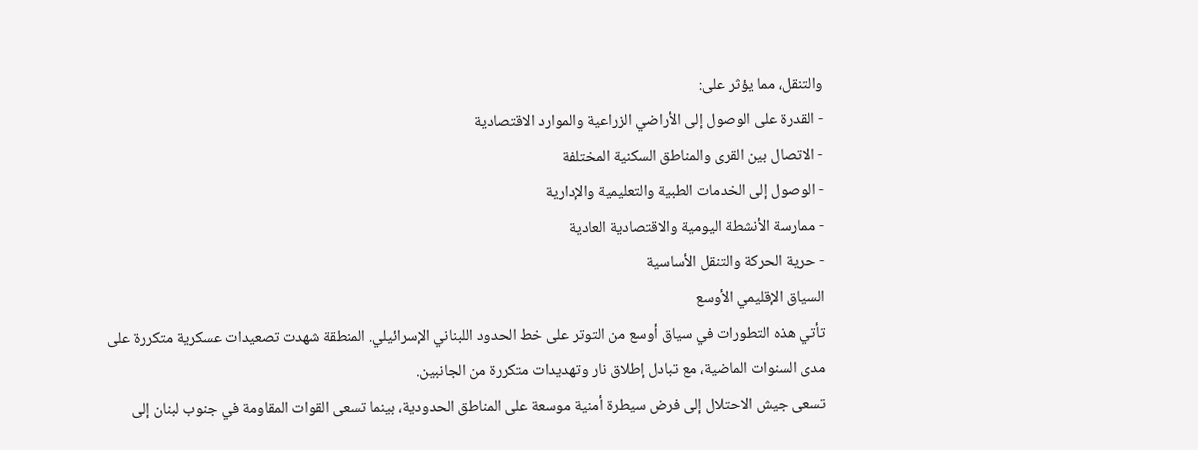والتنقل، مما يؤثر على:
- القدرة على الوصول إلى الأراضي الزراعية والموارد الاقتصادية
- الاتصال بين القرى والمناطق السكنية المختلفة
- الوصول إلى الخدمات الطبية والتعليمية والإدارية
- ممارسة الأنشطة اليومية والاقتصادية العادية
- حرية الحركة والتنقل الأساسية
السياق الإقليمي الأوسع
تأتي هذه التطورات في سياق أوسع من التوتر على خط الحدود اللبناني الإسرائيلي. المنطقة شهدت تصعيدات عسكرية متكررة على مدى السنوات الماضية، مع تبادل إطلاق نار وتهديدات متكررة من الجانبين.
تسعى جيش الاحتلال إلى فرض سيطرة أمنية موسعة على المناطق الحدودية، بينما تسعى القوات المقاومة في جنوب لبنان إلى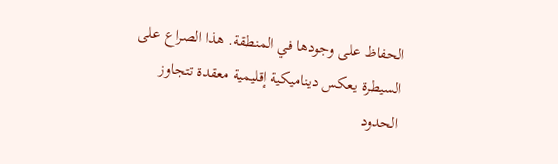الحفاظ على وجودها في المنطقة. هذا الصراع على السيطرة يعكس ديناميكية إقليمية معقدة تتجاوز الحدود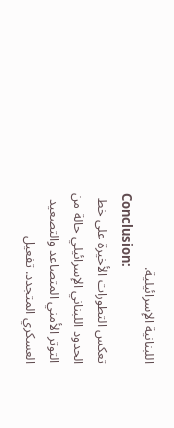اللبنانية الإسرائيلية.
Conclusion:
تعكس التطورات الأخيرة على خط الحدود اللبناني الإسرائيلي حالة من التوتر الأمني المتصاعد والتصعيد العسكري المتجدد. تفعيل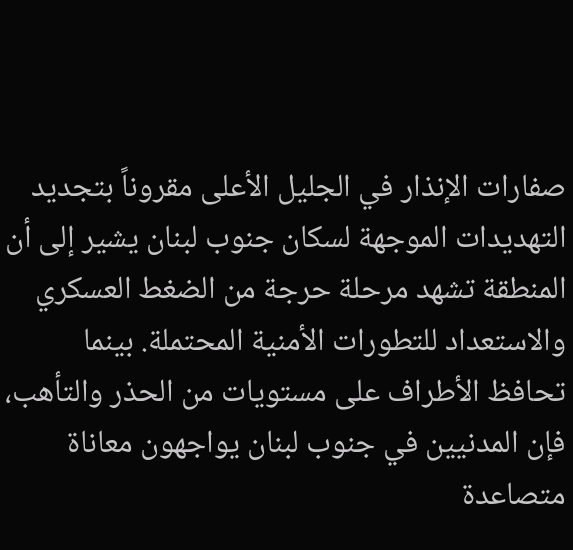صفارات الإنذار في الجليل الأعلى مقروناً بتجديد التهديدات الموجهة لسكان جنوب لبنان يشير إلى أن المنطقة تشهد مرحلة حرجة من الضغط العسكري والاستعداد للتطورات الأمنية المحتملة. بينما تحافظ الأطراف على مستويات من الحذر والتأهب، فإن المدنيين في جنوب لبنان يواجهون معاناة متصاعدة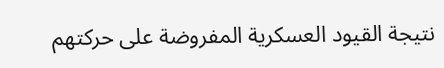نتيجة القيود العسكرية المفروضة على حركتهم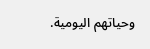وحياتهم اليومية.